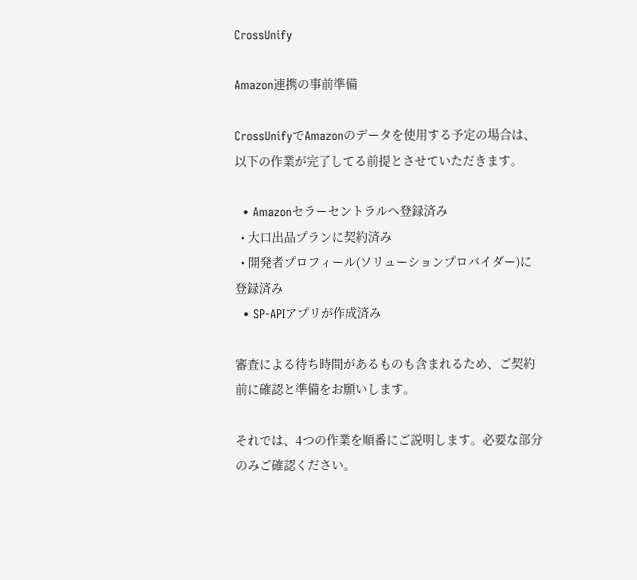CrossUnify

Amazon連携の事前準備

CrossUnifyでAmazonのデータを使用する予定の場合は、以下の作業が完了してる前提とさせていただきます。

  • Amazonセラーセントラルへ登録済み
  • 大口出品プランに契約済み
  • 開発者プロフィール(ソリューションプロバイダー)に登録済み
  • SP-APIアプリが作成済み

審査による待ち時間があるものも含まれるため、ご契約前に確認と準備をお願いします。

それでは、4つの作業を順番にご説明します。必要な部分のみご確認ください。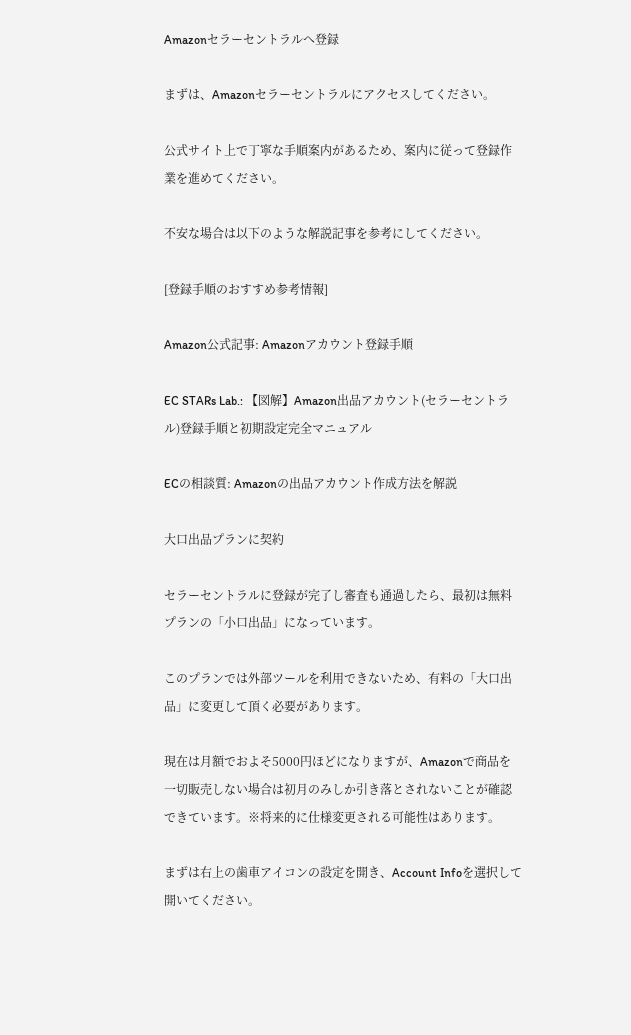Amazonセラーセントラルへ登録

まずは、Amazonセラーセントラルにアクセスしてください。

公式サイト上で丁寧な手順案内があるため、案内に従って登録作業を進めてください。

不安な場合は以下のような解説記事を参考にしてください。

[登録手順のおすすめ参考情報]

Amazon公式記事: Amazonアカウント登録手順

EC STARs Lab.: 【図解】Amazon出品アカウント(セラーセントラル)登録手順と初期設定完全マニュアル

ECの相談質: Amazonの出品アカウント作成方法を解説

大口出品プランに契約

セラーセントラルに登録が完了し審査も通過したら、最初は無料プランの「小口出品」になっています。

このプランでは外部ツールを利用できないため、有料の「大口出品」に変更して頂く必要があります。

現在は月額でおよそ5000円ほどになりますが、Amazonで商品を一切販売しない場合は初月のみしか引き落とされないことが確認できています。※将来的に仕様変更される可能性はあります。

まずは右上の歯車アイコンの設定を開き、Account Infoを選択して開いてください。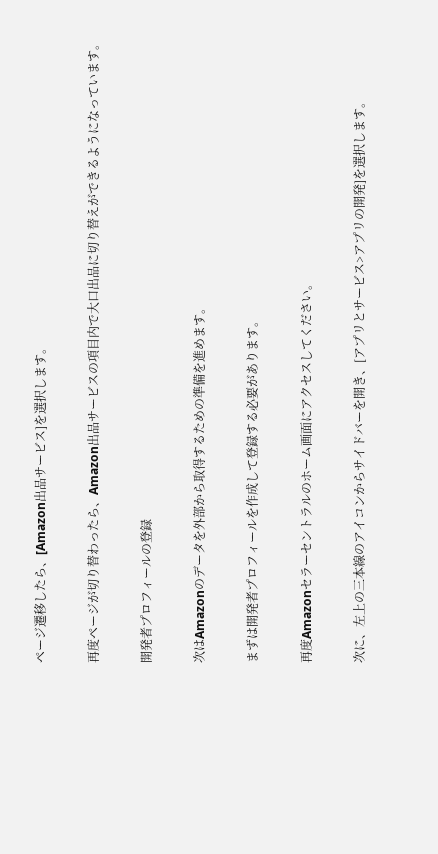ページ遷移したら、[Amazon出品サービス]を選択します。

再度ページが切り替わったら、Amazon出品サービスの項目内で大口出品に切り替えができるようになっています。

開発者プロフィールの登録

次はAmazonのデータを外部から取得するための準備を進めます。

まずは開発者プロフィールを作成して登録する必要があります。

再度Amazonセラーセントラルのホーム画面にアクセスしてください。

次に、左上の三本線のアイコンからサイドバーを開き、[アプリとサービス>アプリの開発]を選択します。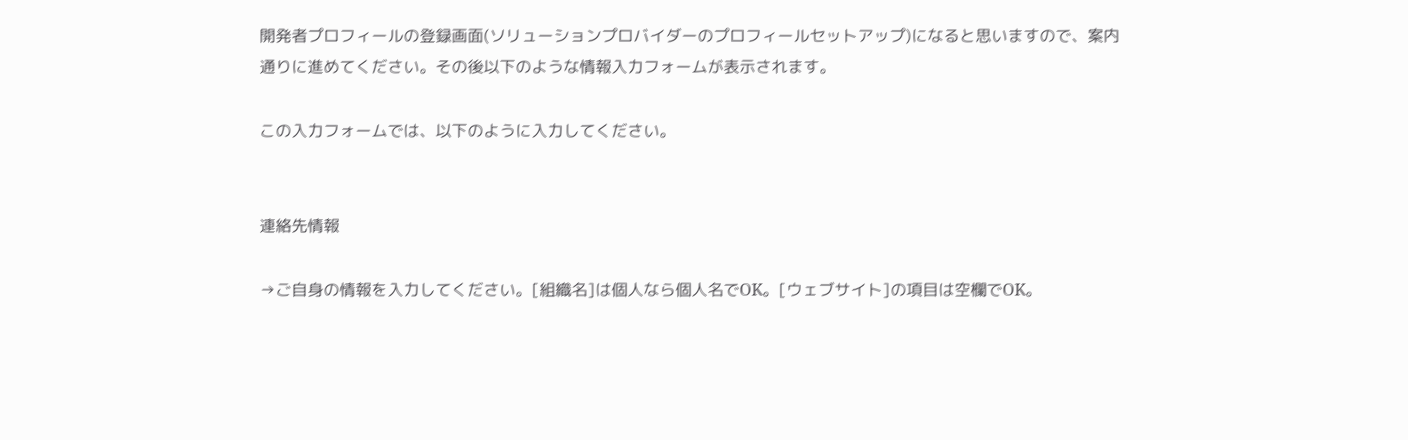開発者プロフィールの登録画面(ソリューションプロバイダーのプロフィールセットアップ)になると思いますので、案内通りに進めてください。その後以下のような情報入力フォームが表示されます。

この入力フォームでは、以下のように入力してください。


連絡先情報

→ご自身の情報を入力してください。[組織名]は個人なら個人名でOK。[ウェブサイト]の項目は空欄でOK。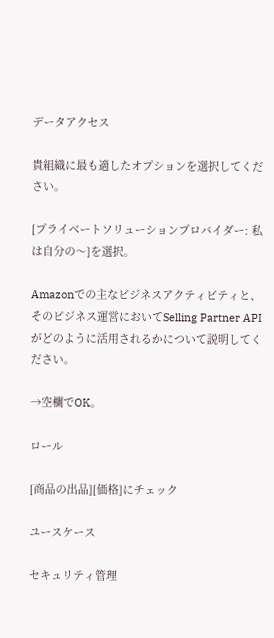データアクセス

貴組織に最も適したオプションを選択してください。

[プライベートソリューションプロバイダー: 私は自分の〜]を選択。

Amazonでの主なビジネスアクティビティと、そのビジネス運営においてSelling Partner APIがどのように活用されるかについて説明してください。

→空欄でOK。

ロール

[商品の出品][価格]にチェック

ユースケース

セキュリティ管理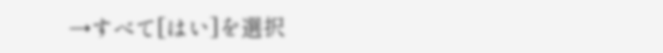→すべて[はい]を選択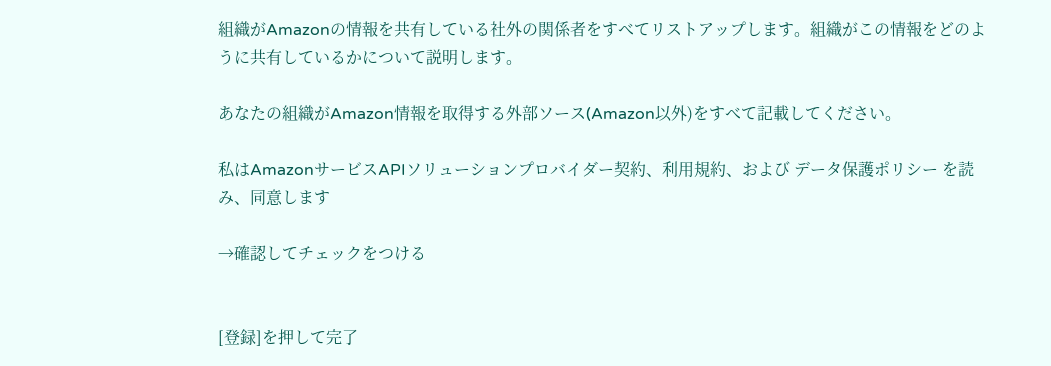組織がAmazonの情報を共有している社外の関係者をすべてリストアップします。組織がこの情報をどのように共有しているかについて説明します。

あなたの組織がAmazon情報を取得する外部ソース(Amazon以外)をすべて記載してください。

私はAmazonサービスAPIソリューションプロバイダー契約、利用規約、および データ保護ポリシー を読み、同意します

→確認してチェックをつける


[登録]を押して完了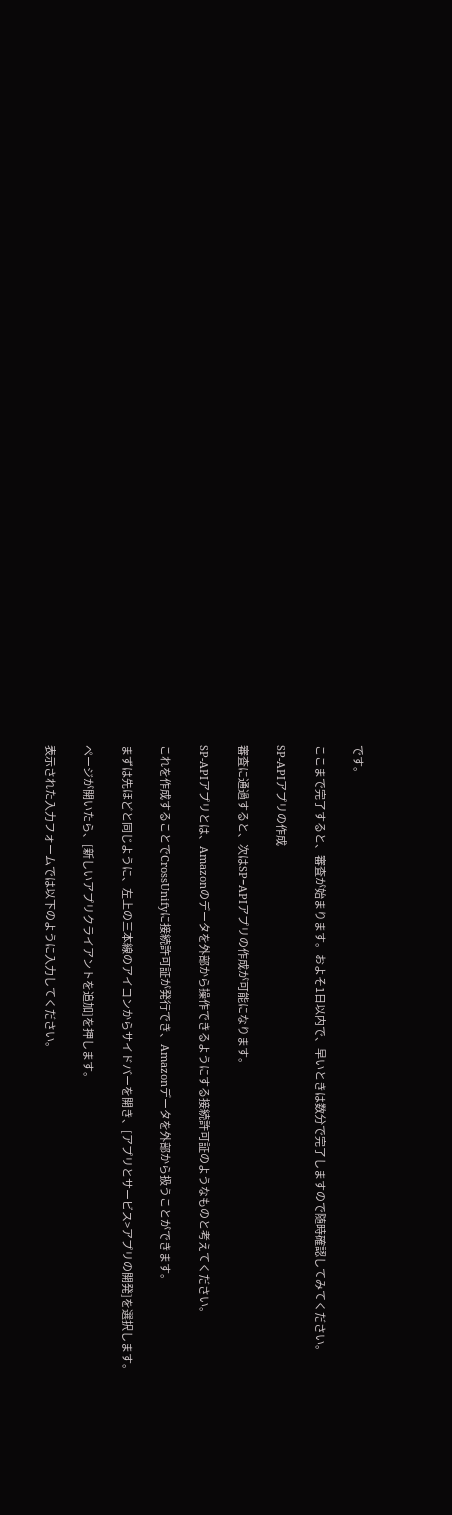です。

ここまで完了すると、審査が始まります。およそ1日以内で、早いときは数分で完了しますので随時確認してみてください。

SP-APIアプリの作成

審査に通過すると、次はSP−APIアプリの作成が可能になります。

SP-APIアプリとは、Amazonのデータを外部から操作できるようにする接続許可証のようなものと考えてください。

これを作成することでCrossUnifyに接続許可証が発行でき、Amazonデータを外部から扱うことができます。

まずは先ほどと同じように、左上の三本線のアイコンからサイドバーを開き、[アプリとサービス>アプリの開発]を選択します。

ページが開いたら、[新しいアプリクライアントを追加]を押します。

表示された入力フォームでは以下のように入力してください。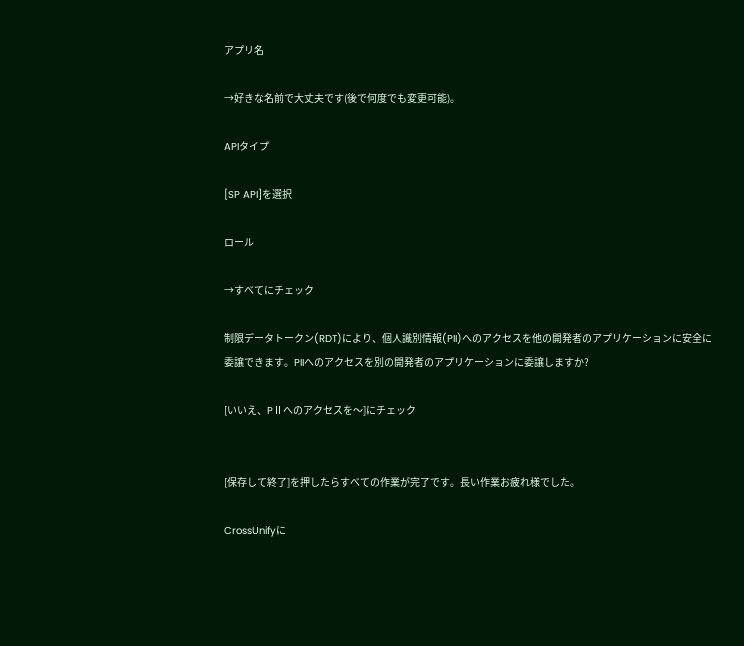アプリ名

→好きな名前で大丈夫です(後で何度でも変更可能)。

APIタイプ

[SP API]を選択

ロール

→すべてにチェック

制限データトークン(RDT)により、個人識別情報(PII)へのアクセスを他の開発者のアプリケーションに安全に委譲できます。PIIへのアクセスを別の開発者のアプリケーションに委譲しますか?

[いいえ、PⅡへのアクセスを〜]にチェック


[保存して終了]を押したらすべての作業が完了です。長い作業お疲れ様でした。

CrossUnifyに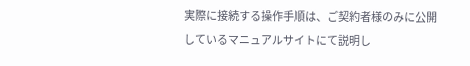実際に接続する操作手順は、ご契約者様のみに公開しているマニュアルサイトにて説明し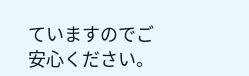ていますのでご安心ください。